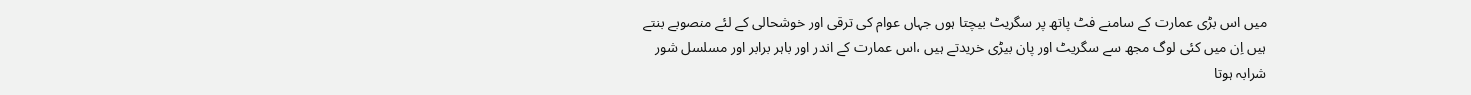میں اس بڑی عمارت کے سامنے فٹ پاتھ پر سگریٹ بیچتا ہوں جہاں عوام کی ترقی اور خوشحالی کے لئے منصوبے بنتے ہیں اِن میں کئی لوگ مجھ سے سگریٹ اور پان بیڑی خریدتے ہیں ،اس عمارت کے اندر اور باہر برابر اور مسلسل شور شرابہ ہوتا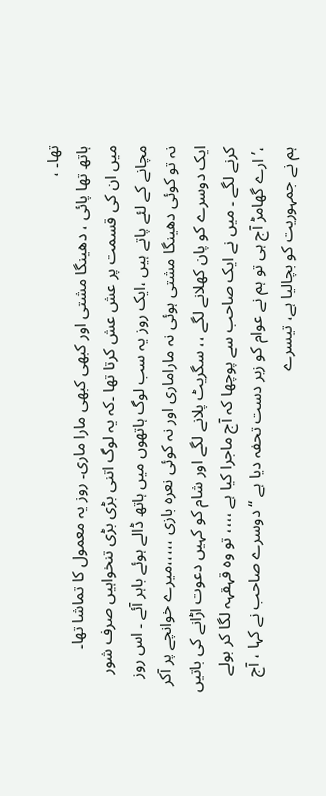تھا۔ ،
ہاتھ تھا پائی ، دھینگا مشتی اور کبھی کبھی مارا ماری۔ روز یہ معمول کا تماشا تھا۔
میں ان کی قسمت پر عش عش کرتا تھا ۔کہ یہ لوگ اتنی بڑی بڑی تنخواہیں صرف شور مچانے کے لئے پاتے ہیں ،ایک روز یہ سب لوگ ہاتھوں میں ہاتھ ڈالے ہوئے باہر آئے ۔ اس روز نہ تو کوئی دھینگا مشتی ہوئی نہ ماراماری اور نہ کوئی نعرہ بازی ،،،،،میرے خوانچے پر آکر ایک دوسرے کو پان کھلانے لگے ،، سگریٹ پلانے لگے اور شام کو کہیں دعوت اڑانے کی باتیں کرنے لگے ۔ میں نے ایک صاحب سے پوچھا کہ آج ماجرا کیا ہے ،،،، تو وہ قہقہہ لگا کر بولے ،’ارے گھامڑ آج ہی تو ہم نے عوام کو زبر دست تحفہ دیا ہے ‘‘دوسرے صاحب نے کہا ، آج ہم نے جمہوریت کو بچالیا ہے، تیسرے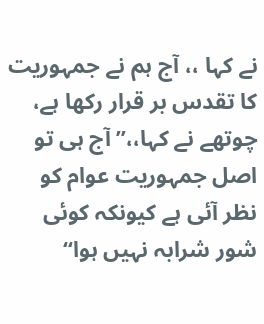نے کہا ،، آج ہم نے جمہوریت کا تقدس بر قرار رکھا ہے،
چوتھے نے کہا،،’’ آج ہی تو اصل جمہوریت عوام کو نظر آئی ہے کیونکہ کوئی شور شرابہ نہیں ہوا‘‘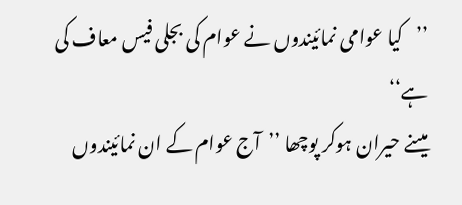’’کیا عوامی نمائیندوں نے عوام کی بجلی فیس معاف کی ہے‘‘
میںنے حیران ہوکر پوچھا ’’آج عوام کے ان نمائیندوں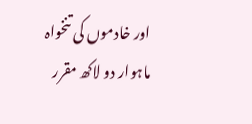اور خادموں کی تنخواہ ماہوار دو لاکھ مقرر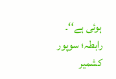ہوئی ہے‘‘۔
رابطہ؛ سوپور کشمیر